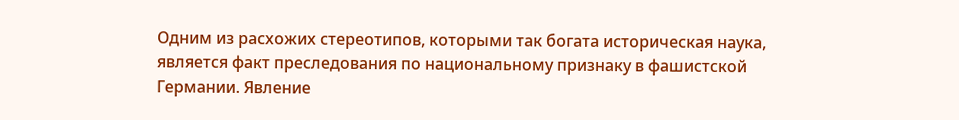Одним из расхожих стереотипов, которыми так богата историческая наука, является факт преследования по национальному признаку в фашистской Германии. Явление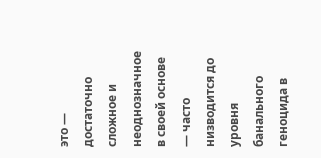это — достаточно сложное и неоднозначное в своей основе — часто низводится до уровня банального геноцида в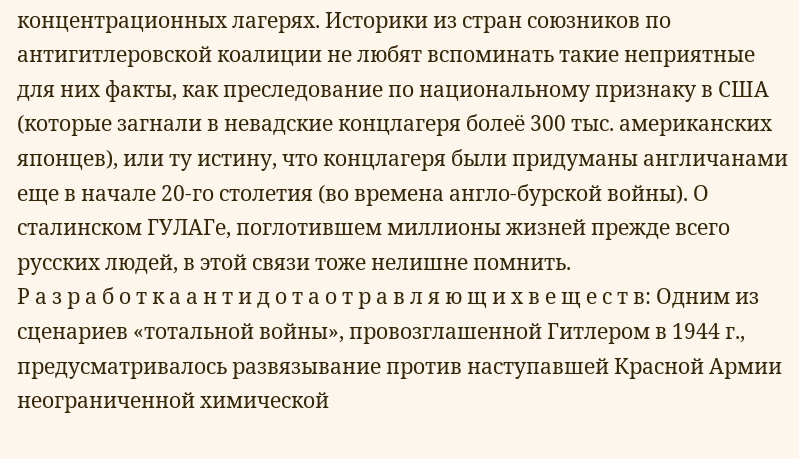концентрационных лагерях. Историки из стран союзников по антигитлеровской коалиции не любят вспоминать такие неприятные для них факты, как преследование по национальному признаку в США (которые загнали в невадские концлагеря болеё 300 тыс. американских японцев), или ту истину, что концлагеря были придуманы англичанами еще в начале 20-го столетия (во времена англо-бурской войны). О сталинском ГУЛАГе, поглотившем миллионы жизней прежде всего русских людей, в этой связи тоже нелишне помнить.
Р а з р а б о т к а а н т и д о т а о т р а в л я ю щ и х в е щ е с т в: Одним из сценариев «тотальной войны», провозглашенной Гитлером в 1944 г., предусматривалось развязывание против наступавшей Красной Армии неограниченной химической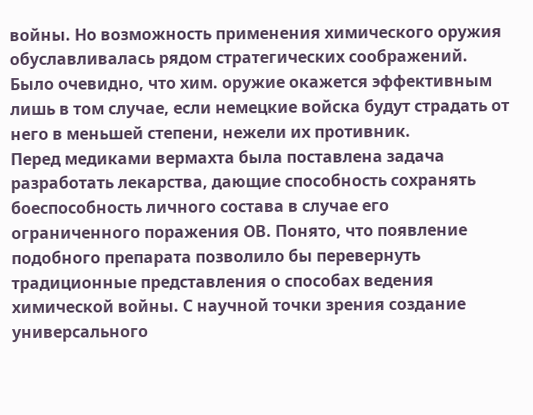войны. Но возможность применения химического оружия обуславливалась рядом стратегических соображений. Было очевидно, что хим. оружие окажется эффективным лишь в том случае, если немецкие войска будут страдать от него в меньшей степени, нежели их противник.
Перед медиками вермахта была поставлена задача разработать лекарства, дающие способность сохранять боеспособность личного состава в случае его ограниченного поражения ОВ. Понято, что появление подобного препарата позволило бы перевернуть традиционные представления о способах ведения химической войны. С научной точки зрения создание универсального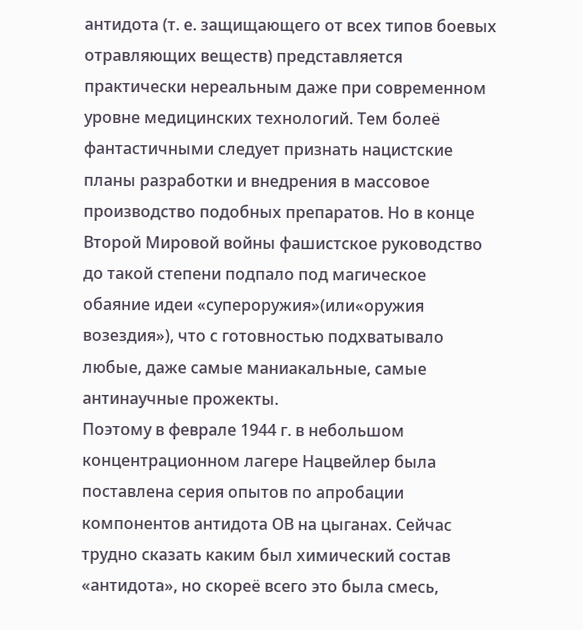антидота (т. е. защищающего от всех типов боевых отравляющих веществ) представляется практически нереальным даже при современном уровне медицинских технологий. Тем болеё фантастичными следует признать нацистские планы разработки и внедрения в массовое производство подобных препаратов. Но в конце Второй Мировой войны фашистское руководство до такой степени подпало под магическое обаяние идеи «супероружия»(или«оружия возездия»), что с готовностью подхватывало любые, даже самые маниакальные, самые антинаучные прожекты.
Поэтому в феврале 1944 г. в небольшом концентрационном лагере Нацвейлер была поставлена серия опытов по апробации компонентов антидота ОВ на цыганах. Сейчас трудно сказать каким был химический состав «антидота», но скореё всего это была смесь,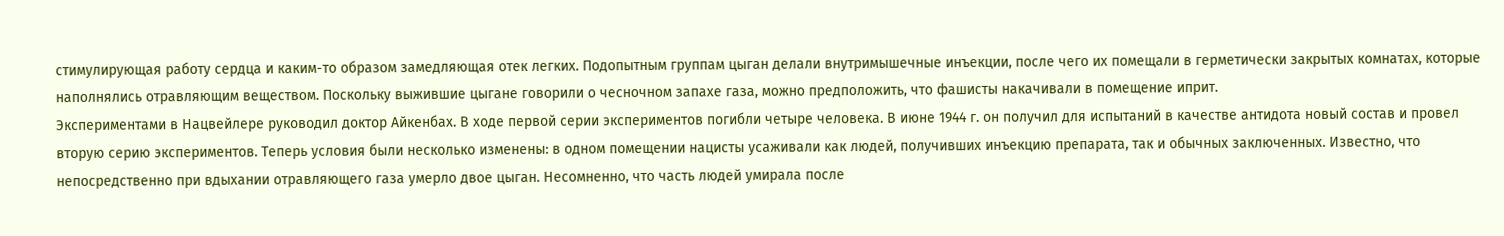стимулирующая работу сердца и каким-то образом замедляющая отек легких. Подопытным группам цыган делали внутримышечные инъекции, после чего их помещали в герметически закрытых комнатах, которые наполнялись отравляющим веществом. Поскольку выжившие цыгане говорили о чесночном запахе газа, можно предположить, что фашисты накачивали в помещение иприт.
Экспериментами в Нацвейлере руководил доктор Айкенбах. В ходе первой серии экспериментов погибли четыре человека. В июне 1944 г. он получил для испытаний в качестве антидота новый состав и провел вторую серию экспериментов. Теперь условия были несколько изменены: в одном помещении нацисты усаживали как людей, получивших инъекцию препарата, так и обычных заключенных. Известно, что непосредственно при вдыхании отравляющего газа умерло двое цыган. Несомненно, что часть людей умирала после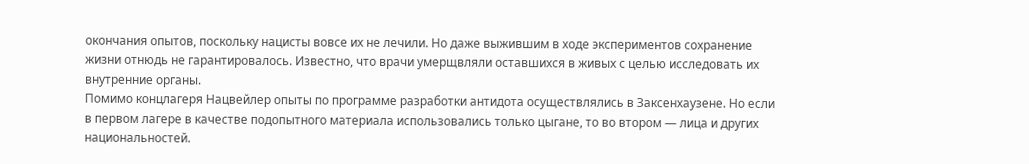окончания опытов, поскольку нацисты вовсе их не лечили. Но даже выжившим в ходе экспериментов сохранение жизни отнюдь не гарантировалось. Известно, что врачи умерщвляли оставшихся в живых с целью исследовать их внутренние органы.
Помимо концлагеря Нацвейлер опыты по программе разработки антидота осуществлялись в Заксенхаузене. Но если в первом лагере в качестве подопытного материала использовались только цыгане, то во втором — лица и других национальностей.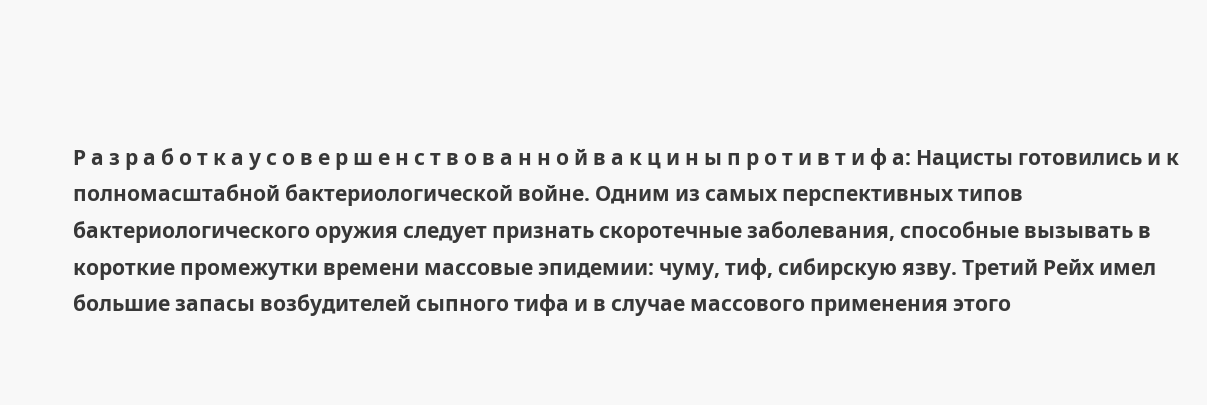Р а з р а б о т к а у с о в е р ш е н с т в о в а н н о й в а к ц и н ы п р о т и в т и ф а: Нацисты готовились и к полномасштабной бактериологической войне. Одним из самых перспективных типов бактериологического оружия следует признать скоротечные заболевания, способные вызывать в короткие промежутки времени массовые эпидемии: чуму, тиф, сибирскую язву. Третий Рейх имел большие запасы возбудителей сыпного тифа и в случае массового применения этого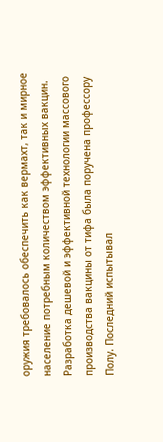оружия требовалось обеспечить как вермахт, так и мирное население потребным количеством эффективных вакцин.
Разработка дешевой и эффективной технологии массового производства вакцины от тифа была поручена профессору Полу. Последний испытывал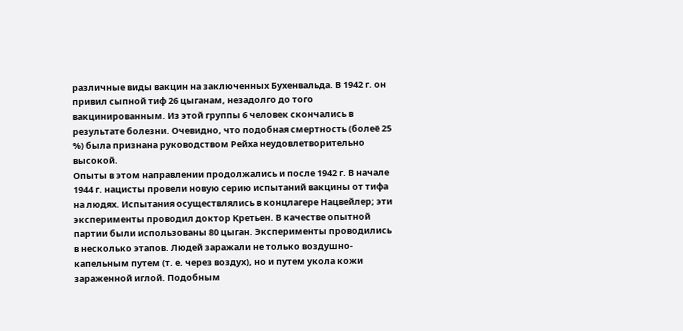различные виды вакцин на заключенных Бухенвальда. В 1942 г. он привил сыпной тиф 26 цыганам, незадолго до того вакцинированным. Из этой группы 6 человек скончались в результате болезни. Очевидно, что подобная смертность (болеё 25 %) была признана руководством Рейха неудовлетворительно высокой.
Опыты в этом направлении продолжались и после 1942 г. В начале 1944 г. нацисты провели новую серию испытаний вакцины от тифа на людях. Испытания осуществлялись в концлагере Нацвейлер; эти эксперименты проводил доктор Кретьен. В качестве опытной партии были использованы 80 цыган. Эксперименты проводились в несколько этапов. Людей заражали не только воздушно-капельным путем (т. е. через воздух), но и путем укола кожи зараженной иглой. Подобным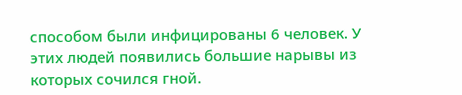способом были инфицированы 6 человек. У этих людей появились большие нарывы из которых сочился гной.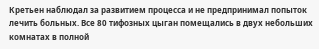Кретьен наблюдал за развитием процесса и не предпринимал попыток лечить больных. Все 80 тифозных цыган помещались в двух небольших комнатах в полной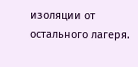изоляции от остального лагеря.